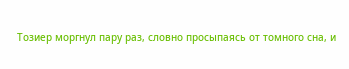Тозиер моргнул пару раз, словно просыпаясь от томного сна, и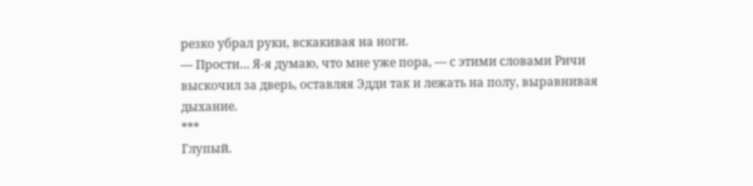резко убрал руки, вскакивая на ноги.
— Прости… Я-я думаю, что мне уже пора, — с этими словами Ричи выскочил за дверь, оставляя Эдди так и лежать на полу, выравнивая дыхание.
***
Глупый.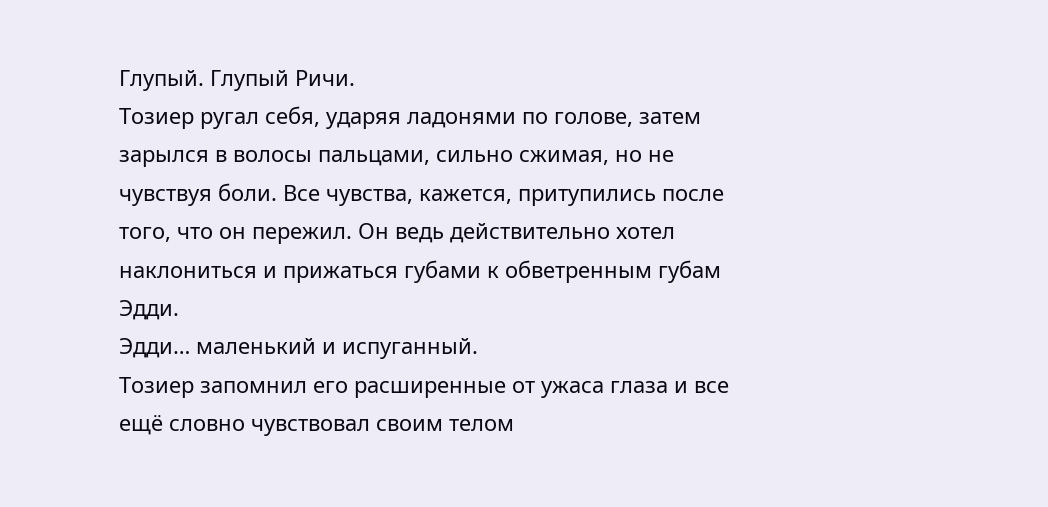Глупый. Глупый Ричи.
Тозиер ругал себя, ударяя ладонями по голове, затем зарылся в волосы пальцами, сильно сжимая, но не чувствуя боли. Все чувства, кажется, притупились после того, что он пережил. Он ведь действительно хотел наклониться и прижаться губами к обветренным губам Эдди.
Эдди… маленький и испуганный.
Тозиер запомнил его расширенные от ужаса глаза и все ещё словно чувствовал своим телом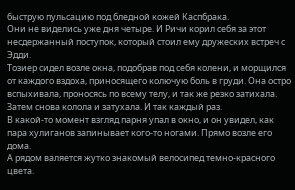быструю пульсацию под бледной кожей Каспбрака.
Они не виделись уже дня четыре. И Ричи корил себя за этот несдержанный поступок, который стоил ему дружеских встреч с Эдди.
Тозиер сидел возле окна, подобрав под себя колени, и морщился от каждого вздоха, приносящего колючую боль в груди. Она остро вспыхивала, проносясь по всему телу, и так же резко затихала. Затем снова колола и затухала. И так каждый раз.
В какой-то момент взгляд парня упал в окно, и он увидел, как пара хулиганов запинывает кого-то ногами. Прямо возле его дома.
А рядом валяется жутко знакомый велосипед темно-красного цвета.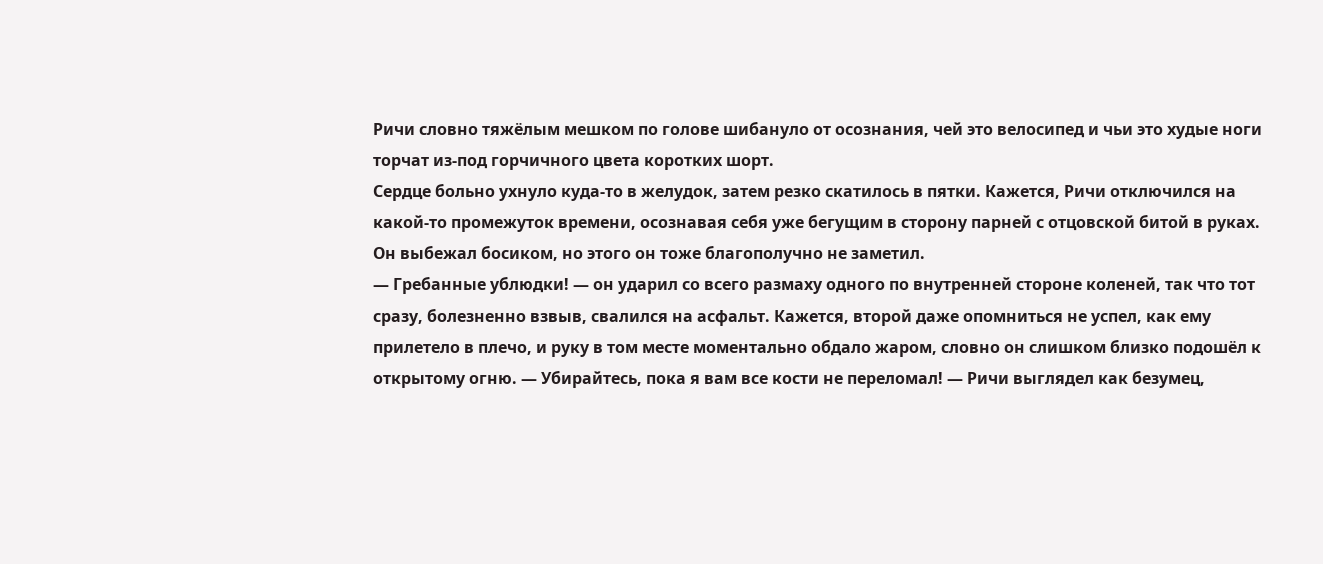Ричи словно тяжёлым мешком по голове шибануло от осознания, чей это велосипед и чьи это худые ноги торчат из-под горчичного цвета коротких шорт.
Сердце больно ухнуло куда-то в желудок, затем резко скатилось в пятки. Кажется, Ричи отключился на какой-то промежуток времени, осознавая себя уже бегущим в сторону парней с отцовской битой в руках.
Он выбежал босиком, но этого он тоже благополучно не заметил.
— Гребанные ублюдки! — он ударил со всего размаху одного по внутренней стороне коленей, так что тот сразу, болезненно взвыв, свалился на асфальт. Кажется, второй даже опомниться не успел, как ему прилетело в плечо, и руку в том месте моментально обдало жаром, словно он слишком близко подошёл к открытому огню. — Убирайтесь, пока я вам все кости не переломал! — Ричи выглядел как безумец,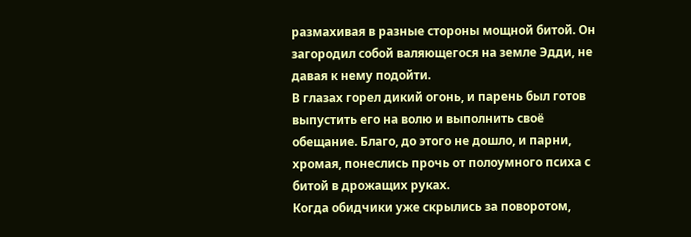размахивая в разные стороны мощной битой. Он загородил собой валяющегося на земле Эдди, не давая к нему подойти.
В глазах горел дикий огонь, и парень был готов выпустить его на волю и выполнить своё обещание. Благо, до этого не дошло, и парни, хромая, понеслись прочь от полоумного психа с битой в дрожащих руках.
Когда обидчики уже скрылись за поворотом,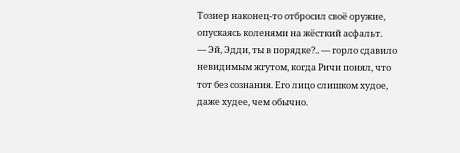Тозиер наконец-то отбросил своё оружие, опускаясь коленями на жёсткий асфальт.
— Эй, Эдди, ты в порядке?.. — горло сдавило невидимым жгутом, когда Ричи понял, что тот без сознания. Его лицо слишком худое, даже худее, чем обычно.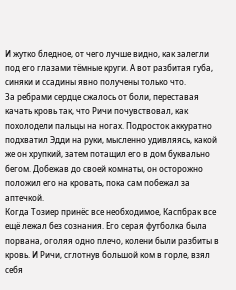И жутко бледное, от чего лучше видно, как залегли под его глазами тёмные круги. А вот разбитая губа, синяки и ссадины явно получены только что.
За ребрами сердце сжалось от боли, переставая качать кровь так, что Ричи почувствовал, как похолодели пальцы на ногах. Подросток аккуратно подхватил Эдди на руки, мысленно удивляясь, какой же он хрупкий, затем потащил его в дом буквально бегом. Добежав до своей комнаты, он осторожно положил его на кровать, пока сам побежал за аптечкой.
Когда Тозиер принёс все необходимое, Каспбрак все ещё лежал без сознания. Его серая футболка была порвана, оголяя одно плечо, колени были разбиты в кровь. И Ричи, сглотнув большой ком в горле, взял себя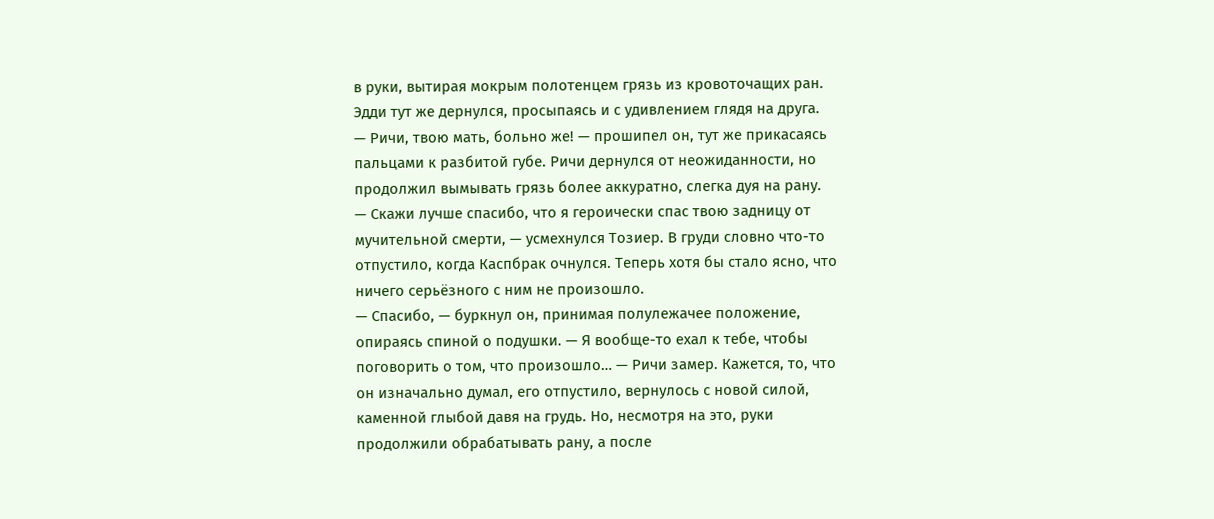в руки, вытирая мокрым полотенцем грязь из кровоточащих ран. Эдди тут же дернулся, просыпаясь и с удивлением глядя на друга.
— Ричи, твою мать, больно же! — прошипел он, тут же прикасаясь пальцами к разбитой губе. Ричи дернулся от неожиданности, но продолжил вымывать грязь более аккуратно, слегка дуя на рану.
— Скажи лучше спасибо, что я героически спас твою задницу от мучительной смерти, — усмехнулся Тозиер. В груди словно что-то отпустило, когда Каспбрак очнулся. Теперь хотя бы стало ясно, что ничего серьёзного с ним не произошло.
— Спасибо, — буркнул он, принимая полулежачее положение, опираясь спиной о подушки. — Я вообще-то ехал к тебе, чтобы поговорить о том, что произошло… — Ричи замер. Кажется, то, что он изначально думал, его отпустило, вернулось с новой силой, каменной глыбой давя на грудь. Но, несмотря на это, руки продолжили обрабатывать рану, а после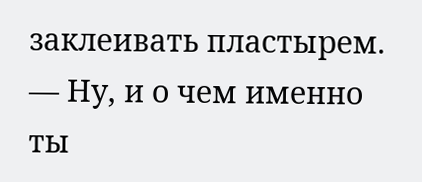заклеивать пластырем.
— Ну, и о чем именно ты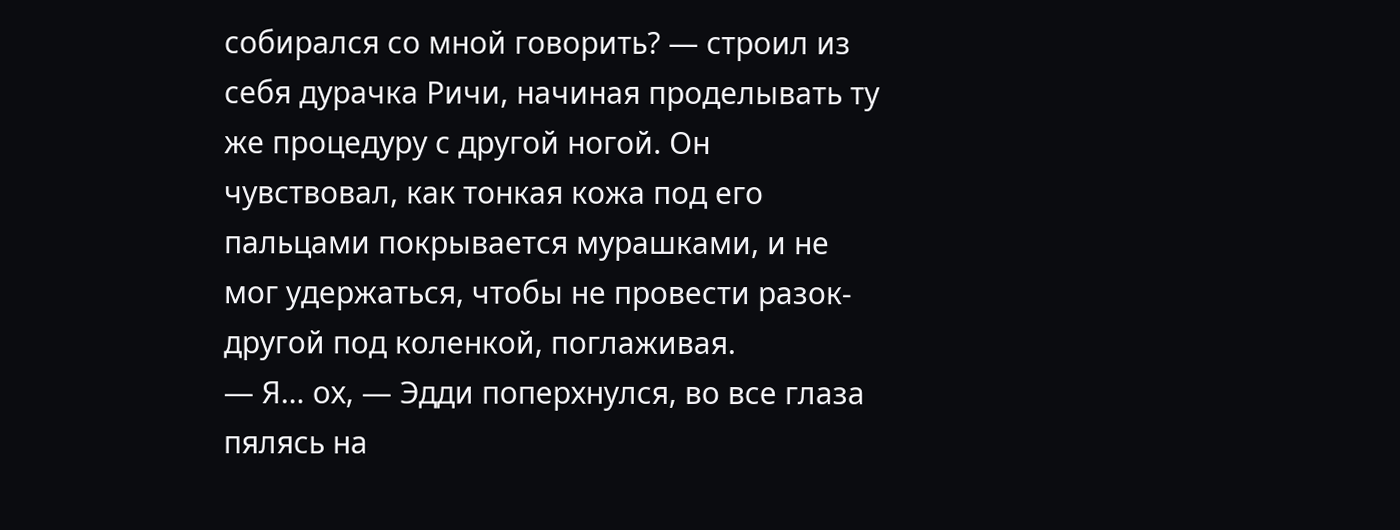собирался со мной говорить? — строил из себя дурачка Ричи, начиная проделывать ту же процедуру с другой ногой. Он чувствовал, как тонкая кожа под его пальцами покрывается мурашками, и не мог удержаться, чтобы не провести разок-другой под коленкой, поглаживая.
— Я… ох, — Эдди поперхнулся, во все глаза пялясь на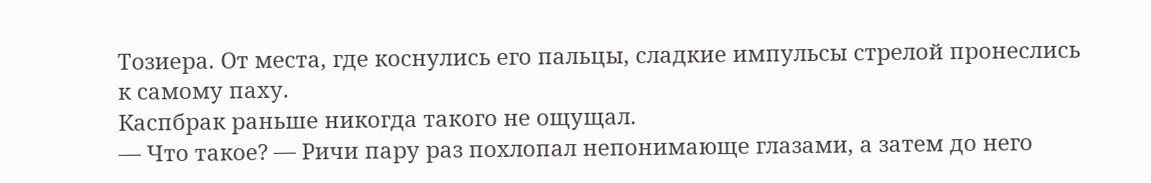Тозиера. От места, где коснулись его пальцы, сладкие импульсы стрелой пронеслись к самому паху.
Каспбрак раньше никогда такого не ощущал.
— Что такое? — Ричи пару раз похлопал непонимающе глазами, а затем до него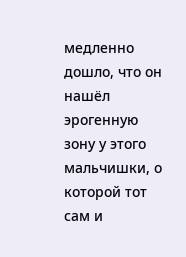медленно дошло, что он нашёл эрогенную зону у этого мальчишки, о которой тот сам и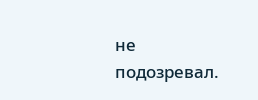не подозревал.